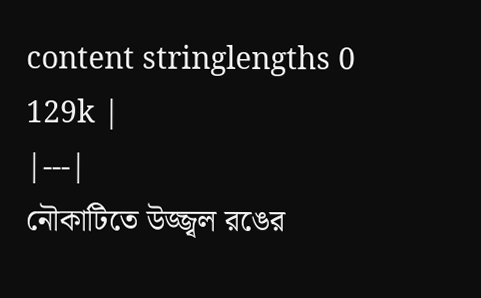content stringlengths 0 129k |
|---|
নৌকাটিতে উজ্জ্বল রঙের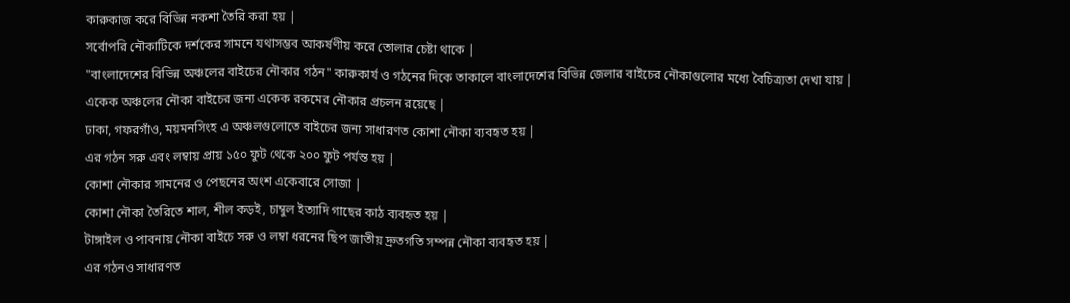কারুকাজ করে বিভিন্ন নকশা তৈরি করা হয় |
সর্বোপরি নৌকাটিকে দর্শকের সামনে যথাসম্ভব আকর্ষণীয় করে তোলার চেষ্টা থাকে |
"বাংলাদেশের বিভিন্ন অঞ্চলের বাইচের নৌকার গঠন" কারুকার্য ও গঠনের দিকে তাকালে বাংলাদেশের বিভিন্ন জেলার বাইচের নৌকাগুলোর মধ্যে বৈচিত্র্যতা দেখা যায় |
একেক অঞ্চলের নৌকা বাইচের জন্য একেক রকমের নৌকার প্রচলন রয়েছে |
ঢাকা, গফরগাঁও, ময়মনসিংহ এ অঞ্চলগুলোতে বাইচের জন্য সাধারণত কোশা নৌকা ব্যবহৃত হয় |
এর গঠন সরু এবং লম্বায় প্রায় ১৫০ ফুট থেকে ২০০ ফুট পর্যন্ত হয় |
কোশা নৌকার সামনের ও পেছনের অংশ একেবারে সোজা |
কোশা নৌকা তৈরিতে শাল, শীল কড়ই, চাম্বুল ইত্যাদি গাছের কাঠ ব্যবহৃত হয় |
টাঙ্গাইল ও পাবনায় নৌকা বাইচে সরু ও লম্বা ধরনের ছিপ জাতীয় দ্রুতগতি সম্পন্ন নৌকা ব্যবহৃত হয় |
এর গঠনও সাধারণত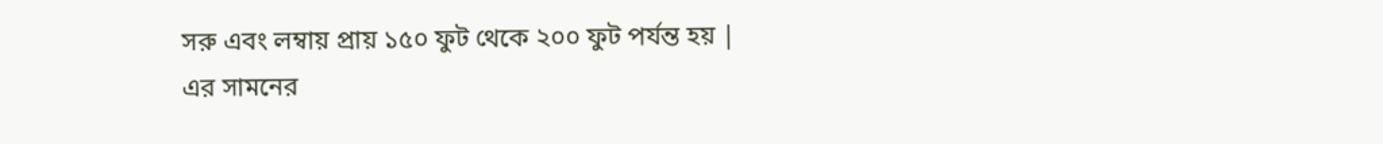সরু এবং লম্বায় প্রায় ১৫০ ফুট থেকে ২০০ ফুট পর্যন্ত হয় |
এর সামনের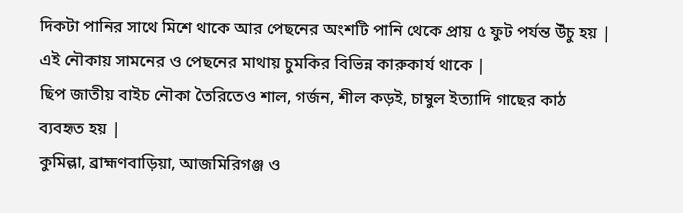দিকটা পানির সাথে মিশে থাকে আর পেছনের অংশটি পানি থেকে প্রায় ৫ ফুট পর্যন্ত উঁচু হয় |
এই নৌকায় সামনের ও পেছনের মাথায় চুমকির বিভিন্ন কারুকার্য থাকে |
ছিপ জাতীয় বাইচ নৌকা তৈরিতেও শাল, গর্জন, শীল কড়ই, চাম্বুল ইত্যাদি গাছের কাঠ ব্যবহৃত হয় |
কুমিল্লা, ব্রাহ্মণবাড়িয়া, আজমিরিগঞ্জ ও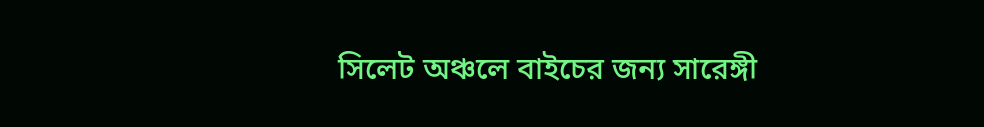সিলেট অঞ্চলে বাইচের জন্য সারেঙ্গী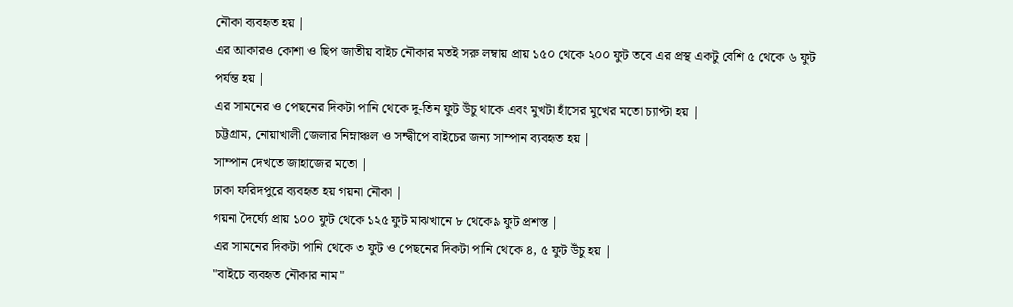নৌকা ব্যবহৃত হয় |
এর আকারও কোশা ও ছিপ জাতীয় বাইচ নৌকার মতই সরু লম্বায় প্রায় ১৫০ থেকে ২০০ ফুট তবে এর প্রস্থ একটু বেশি ৫ থেকে ৬ ফুট পর্যন্ত হয় |
এর সামনের ও পেছনের দিকটা পানি থেকে দু-তিন ফুট উঁচু থাকে এবং মুখটা হাঁসের মুখের মতো চ্যাপ্টা হয় |
চট্টগ্রাম, নোয়াখালী জেলার নিম্নাঞ্চল ও সন্দ্বীপে বাইচের জন্য সাম্পান ব্যবহৃত হয় |
সাম্পান দেখতে জাহাজের মতো |
ঢাকা ফরিদপুরে ব্যবহৃত হয় গয়না নৌকা |
গয়না দৈর্ঘ্যে প্রায় ১০০ ফুট থেকে ১২৫ ফুট মাঝখানে ৮ থেকে৯ ফুট প্রশস্ত |
এর সামনের দিকটা পানি থেকে ৩ ফুট ও পেছনের দিকটা পানি থেকে ৪, ৫ ফুট উঁচু হয় |
"বাইচে ব্যবহৃত নৌকার নাম"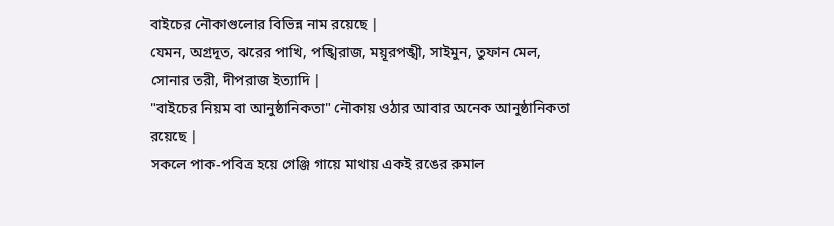বাইচের নৌকাগুলোর বিভিন্ন নাম রয়েছে |
যেমন, অগ্রদূত, ঝরের পাখি, পঙ্খিরাজ, ময়ূরপঙ্খী, সাইমুন, তুফান মেল, সোনার তরী, দীপরাজ ইত্যাদি |
"বাইচের নিয়ম বা আনুষ্ঠানিকতা" নৌকায় ওঠার আবার অনেক আনুষ্ঠানিকতা রয়েছে |
সকলে পাক-পবিত্র হয়ে গেঞ্জি গায়ে মাথায় একই রঙের রুমাল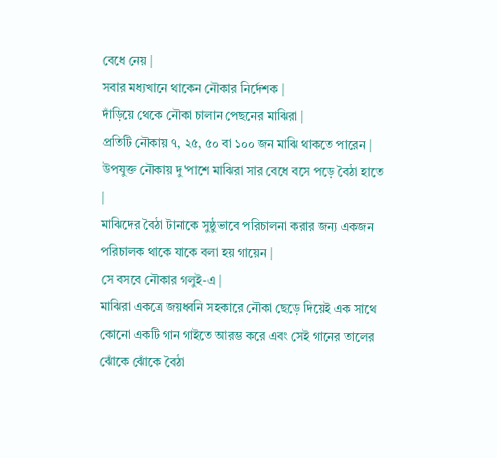বেধে নেয় |
সবার মধ্যখানে থাকেন নৌকার নির্দেশক |
দাঁড়িয়ে থেকে নৌকা চালান পেছনের মাঝিরা |
প্রতিটি নৌকায় ৭, ২৫, ৫০ বা ১০০ জন মাঝি থাকতে পারেন |
উপযুক্ত নৌকায় দু'পাশে মাঝিরা সার বেধে বসে পড়ে বৈঠা হাতে |
মাঝিদের বৈঠা টানাকে সুষ্ঠুভাবে পরিচালনা করার জন্য একজন পরিচালক থাকে যাকে বলা হয় গায়েন |
সে বসবে নৌকার গলুই-এ |
মাঝিরা একত্রে জয়ধ্বনি সহকারে নৌকা ছেড়ে দিয়েই এক সাথে কোনো একটি গান গাইতে আরম্ভ করে এবং সেই গানের তালের ঝোঁকে ঝোঁকে বৈঠা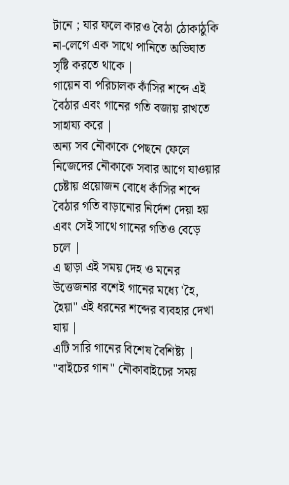টানে ; যার ফলে কারও বৈঠা ঠোকাঠুকি না-লেগে এক সাথে পানিতে অভিঘাত সৃষ্টি করতে থাকে |
গায়েন বা পরিচালক কাঁসির শব্দে এই বৈঠার এবং গানের গতি বজায় রাখতে সাহায্য করে |
অন্য সব নৌকাকে পেছনে ফেলে নিজেদের নৌকাকে সবার আগে যাওয়ার চেষ্টায় প্রয়োজন বোধে কাঁসির শব্দে বৈঠার গতি বাড়ানোর নির্দেশ দেয়া হয় এবং সেই সাথে গানের গতিও বেড়ে চলে |
এ ছাড়া এই সময় দেহ ও মনের উত্তেজনার বশেই গানের মধ্যে 'হৈ, হৈয়া" এই ধরনের শব্দের ব্যবহার দেখা যায় |
এটি সারি গানের বিশেষ বৈশিষ্ট্য |
"বাইচের গান" নৌকাবাইচের সময়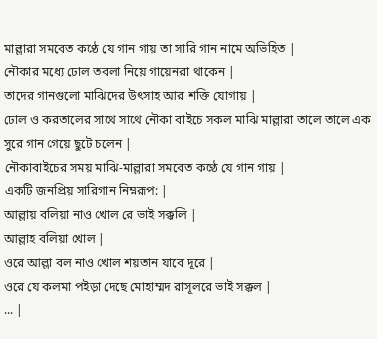মাল্লারা সমবেত কণ্ঠে যে গান গায় তা সারি গান নামে অভিহিত |
নৌকার মধ্যে ঢোল তবলা নিয়ে গায়েনরা থাকেন |
তাদের গানগুলো মাঝিদের উৎসাহ আর শক্তি যোগায় |
ঢোল ও করতালের সাথে সাথে নৌকা বাইচে সকল মাঝি মাল্লারা তালে তালে এক সুরে গান গেয়ে ছুটে চলেন |
নৌকাবাইচের সময় মাঝি-মাল্লারা সমবেত কণ্ঠে যে গান গায় |
একটি জনপ্রিয় সারিগান নিম্নরূপ: |
আল্লায় বলিয়া নাও খোল রে ভাই সক্কলি |
আল্লাহ বলিয়া খোল |
ওরে আল্লা বল নাও খোল শয়তান যাবে দূরে |
ওরে যে কলমা পইড়া দেছে মোহাম্মদ রাসূলরে ভাই সক্কল |
... |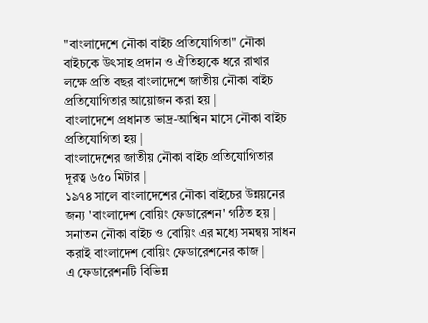"বাংলাদেশে নৌকা বাইচ প্রতিযোগিতা" নৌকা বাইচকে উৎসাহ প্রদান ও ঐতিহ্যকে ধরে রাখার লক্ষে প্রতি বছর বাংলাদেশে জাতীয় নৌকা বাইচ প্রতিযোগিতার আয়োজন করা হয় |
বাংলাদেশে প্রধানত ভাদ্র-আশ্বিন মাসে নৌকা বাইচ প্রতিযোগিতা হয় |
বাংলাদেশের জাতীয় নৌকা বাইচ প্রতিযোগিতার দূরত্ব ৬৫০ মিটার |
১৯৭৪ সালে বাংলাদেশের নৌকা বাইচের উন্নয়নের জন্য 'বাংলাদেশ বোয়িং ফেডারেশন' গঠিত হয় |
সনাতন নৌকা বাইচ ও বোয়িং এর মধ্যে সমন্বয় সাধন করাই বাংলাদেশ বোয়িং ফেডারেশনের কাজ |
এ ফেডারেশনটি বিভিন্ন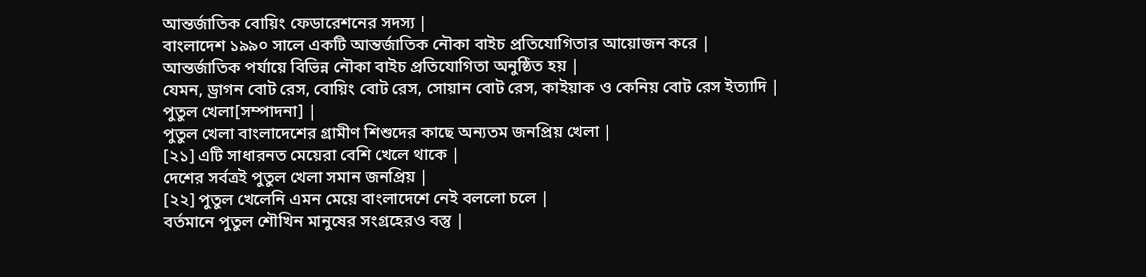আন্তর্জাতিক বোয়িং ফেডারেশনের সদস্য |
বাংলাদেশ ১৯৯০ সালে একটি আন্তর্জাতিক নৌকা বাইচ প্রতিযোগিতার আয়োজন করে |
আন্তর্জাতিক পর্যায়ে বিভিন্ন নৌকা বাইচ প্রতিযোগিতা অনুষ্ঠিত হয় |
যেমন, ড্রাগন বোট রেস, বোয়িং বোট রেস, সোয়ান বোট রেস, কাইয়াক ও কেনিয় বোট রেস ইত্যাদি |
পুতুল খেলা[সম্পাদনা] |
পুতুল খেলা বাংলাদেশের গ্রামীণ শিশুদের কাছে অন্যতম জনপ্রিয় খেলা |
[২১] এটি সাধারনত মেয়েরা বেশি খেলে থাকে |
দেশের সর্বত্রই পুতুল খেলা সমান জনপ্রিয় |
[২২] পুতুল খেলেনি এমন মেয়ে বাংলাদেশে নেই বললো চলে |
বর্তমানে পুতুল শৌখিন মানুষের সংগ্রহেরও বস্তু |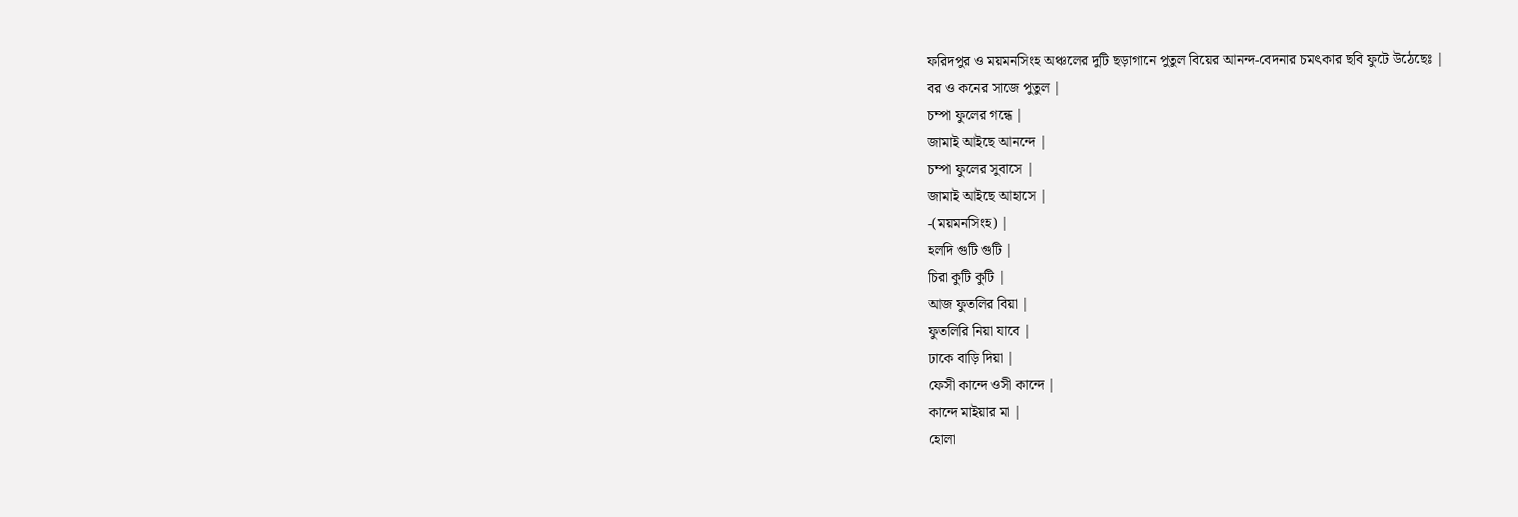ফরিদপুর ও ময়মনসিংহ অঞ্চলের দুটি ছড়াগানে পুতুল বিয়ের আনন্দ-বেদনার চমৎকার ছবি ফুটে উঠেছেঃ |
বর ও কনের সাজে পুতুল |
চম্পা ফুলের গন্ধে |
জামাই আইছে আনন্দে |
চম্পা ফুলের সুবাসে |
জামাই আইছে আহাসে |
-(ময়মনসিংহ) |
হলদি গুটি গুটি |
চিরা কুটি কুটি |
আজ ফুতলির বিয়া |
ফুতলিরি নিয়া যাবে |
ঢাকে বাড়ি দিয়া |
ফেসী কান্দে ওসী কান্দে |
কান্দে মাইয়ার মা |
হোলা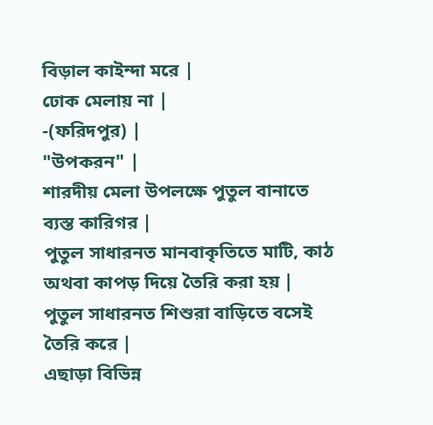বিড়াল কাইন্দা মরে |
ঢোক মেলায় না |
-(ফরিদপুর) |
"উপকরন" |
শারদীয় মেলা উপলক্ষে পুতুল বানাতে ব্যস্ত কারিগর |
পুতুল সাধারনত মানবাকৃতিতে মাটি, কাঠ অথবা কাপড় দিয়ে তৈরি করা হয় |
পুতুল সাধারনত শিশুরা বাড়িতে বসেই তৈরি করে |
এছাড়া বিভিন্ন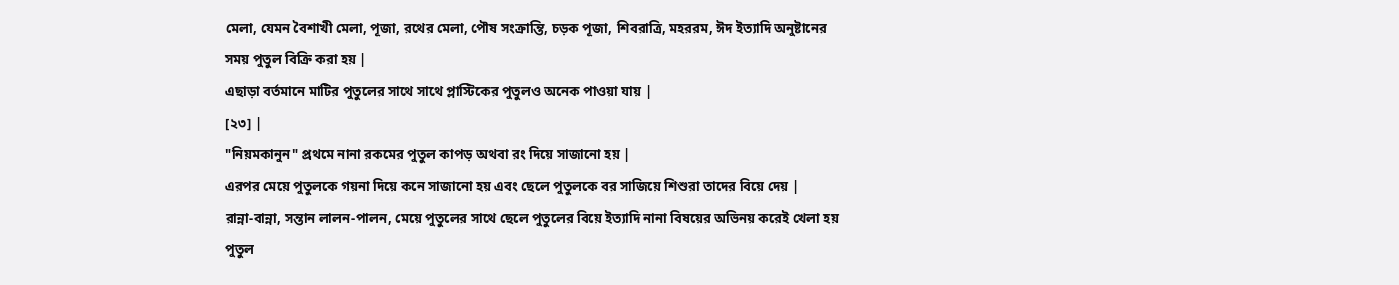মেলা, যেমন বৈশাখী মেলা, পূজা, রথের মেলা, পৌষ সংক্রান্তি, চড়ক পূজা, শিবরাত্রি, মহররম, ঈদ ইত্যাদি অনুষ্টানের সময় পুতুল বিক্রি করা হয় |
এছাড়া বর্তমানে মাটির পুতুলের সাথে সাথে প্লাস্টিকের পুতুলও অনেক পাওয়া যায় |
[২৩] |
"নিয়মকানুন" প্রথমে নানা রকমের পুতুল কাপড় অথবা রং দিয়ে সাজানো হয় |
এরপর মেয়ে পুতুলকে গয়না দিয়ে কনে সাজানো হয় এবং ছেলে পুতুলকে বর সাজিয়ে শিশুরা তাদের বিয়ে দেয় |
রান্না-বান্না, সন্তান লালন-পালন, মেয়ে পুতুলের সাথে ছেলে পুতুলের বিয়ে ইত্যাদি নানা বিষয়ের অভিনয় করেই খেলা হয় পুতুল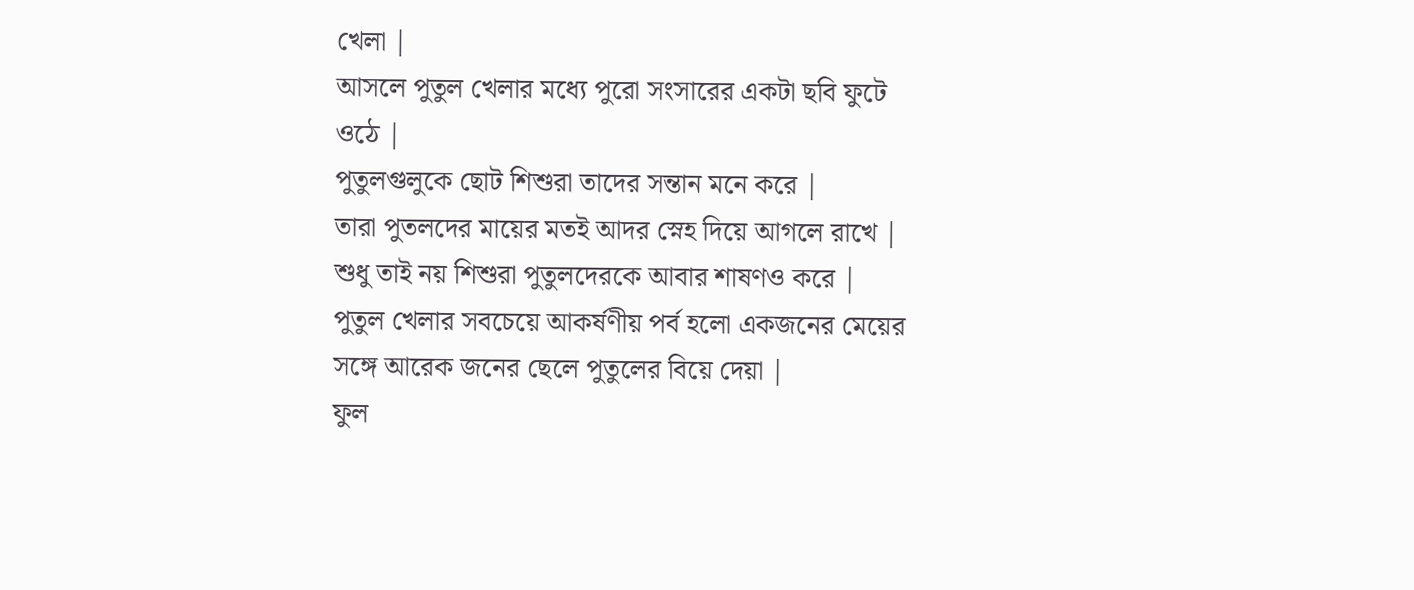খেলা |
আসলে পুতুল খেলার মধ্যে পুরো সংসারের একটা ছবি ফুটে ওঠে |
পুতুলগুলুকে ছোট শিশুরা তাদের সন্তান মনে করে |
তারা পুতলদের মায়ের মতই আদর স্নেহ দিয়ে আগলে রাখে |
শুধু তাই নয় শিশুরা পুতুলদেরকে আবার শাষণও করে |
পুতুল খেলার সবচেয়ে আকর্ষণীয় পর্ব হলো একজনের মেয়ের সঙ্গে আরেক জনের ছেলে পুতুলের বিয়ে দেয়া |
ফুল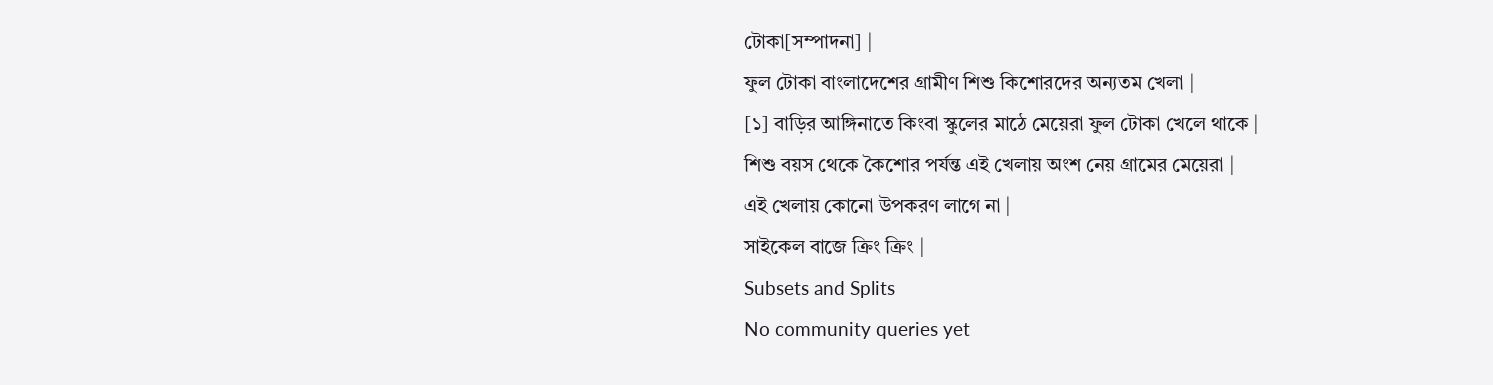টোকা[সম্পাদনা] |
ফুল টোকা বাংলাদেশের গ্রামীণ শিশু কিশোরদের অন্যতম খেলা |
[১] বাড়ির আঙ্গিনাতে কিংবা স্কুলের মাঠে মেয়েরা ফুল টোকা খেলে থাকে |
শিশু বয়স থেকে কৈশোর পর্যন্ত এই খেলায় অংশ নেয় গ্রামের মেয়েরা |
এই খেলায় কোনো উপকরণ লাগে না |
সাইকেল বাজে ক্রিং ক্রিং |
Subsets and Splits
No community queries yet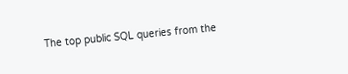The top public SQL queries from the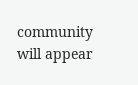community will appear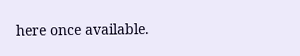here once available.